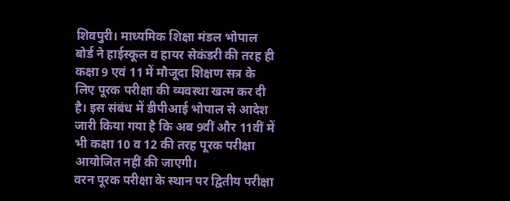शिवपुरी। माध्यमिक शिक्षा मंडल भोपाल बोर्ड ने हाईस्कूल व हायर सेकंडरी की तरह ही कक्षा 9 एवं 11 में मौजूदा शिक्षण सत्र के लिए पूरक परीक्षा की व्यवस्था खत्म कर दी है। इस संबंध में डीपीआई भोपाल से आदेश जारी किया गया है कि अब 9वीं और 11वीं में भी कक्षा 10 व 12 की तरह पूरक परीक्षा आयोजित नहीं की जाएगी।
वरन पूरक परीक्षा के स्थान पर द्वितीय परीक्षा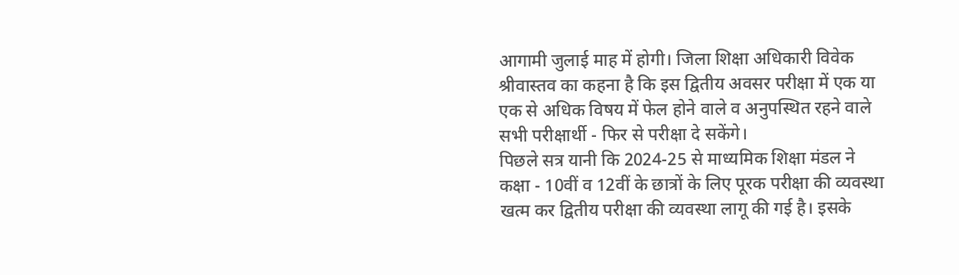आगामी जुलाई माह में होगी। जिला शिक्षा अधिकारी विवेक श्रीवास्तव का कहना है कि इस द्वितीय अवसर परीक्षा में एक या एक से अधिक विषय में फेल होने वाले व अनुपस्थित रहने वाले सभी परीक्षार्थी - फिर से परीक्षा दे सकेंगे।
पिछले सत्र यानी कि 2024-25 से माध्यमिक शिक्षा मंडल ने कक्षा - 10वीं व 12वीं के छात्रों के लिए पूरक परीक्षा की व्यवस्था खत्म कर द्वितीय परीक्षा की व्यवस्था लागू की गई है। इसके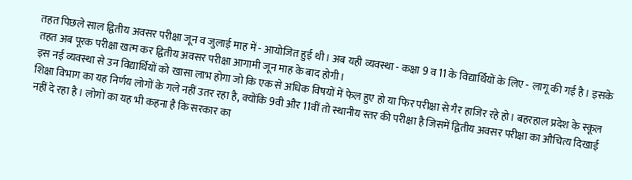तहत पिछले साल द्वितीय अवसर परीक्षा जून व जुलाई माह में - आयोजित हुई थी। अब यही व्यवस्था - कक्षा 9 व 11 के विद्यार्थियों के लिए - लागू की गई है। इसके तहत अब पूरक परीक्षा खत्म कर द्वितीय अवसर परीक्षा आगामी जून माह के बाद होगी।
इस नई व्यवस्था से उन विद्यार्थियों को खासा लाभ होगा जो कि एक से अधिक विषयों में फेल हुए हो या फिर परीक्षा से गैर हाजिर रहे हो। बहरहाल प्रदेश के स्कूल शिक्षा विभाग का यह निर्णय लोगों के गले नहीं उतर रहा है, क्योंकि 9वी और 11वीं तो स्थानीय स्तर की परीक्षा है जिसमें द्वितीय अवसर परीक्षा का औचित्य दिखाई नहीं दे रहा है। लोगों का यह भी कहना है कि सरकार का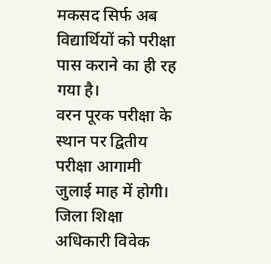मकसद सिर्फ अब विद्यार्थियों को परीक्षा पास कराने का ही रह गया है।
वरन पूरक परीक्षा के स्थान पर द्वितीय परीक्षा आगामी जुलाई माह में होगी। जिला शिक्षा अधिकारी विवेक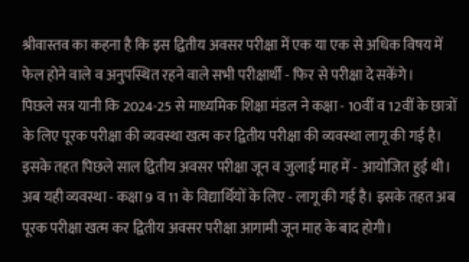श्रीवास्तव का कहना है कि इस द्वितीय अवसर परीक्षा में एक या एक से अधिक विषय में फेल होने वाले व अनुपस्थित रहने वाले सभी परीक्षार्थी - फिर से परीक्षा दे सकेंगे।
पिछले सत्र यानी कि 2024-25 से माध्यमिक शिक्षा मंडल ने कक्षा - 10वीं व 12वीं के छात्रों के लिए पूरक परीक्षा की व्यवस्था खत्म कर द्वितीय परीक्षा की व्यवस्था लागू की गई है। इसके तहत पिछले साल द्वितीय अवसर परीक्षा जून व जुलाई माह में - आयोजित हुई थी। अब यही व्यवस्था - कक्षा 9 व 11 के विद्यार्थियों के लिए - लागू की गई है। इसके तहत अब पूरक परीक्षा खत्म कर द्वितीय अवसर परीक्षा आगामी जून माह के बाद होगी।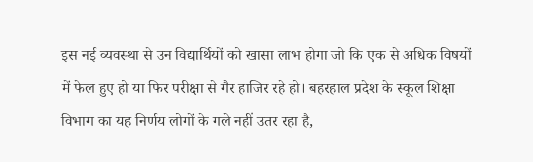इस नई व्यवस्था से उन विद्यार्थियों को खासा लाभ होगा जो कि एक से अधिक विषयों में फेल हुए हो या फिर परीक्षा से गैर हाजिर रहे हो। बहरहाल प्रदेश के स्कूल शिक्षा विभाग का यह निर्णय लोगों के गले नहीं उतर रहा है,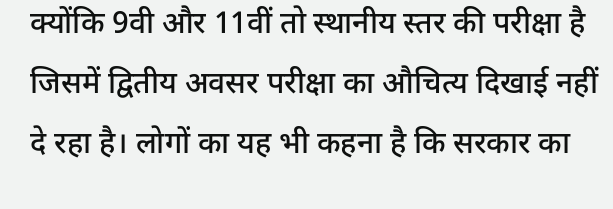क्योंकि 9वी और 11वीं तो स्थानीय स्तर की परीक्षा है जिसमें द्वितीय अवसर परीक्षा का औचित्य दिखाई नहीं दे रहा है। लोगों का यह भी कहना है कि सरकार का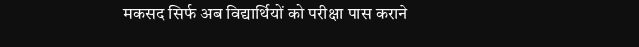मकसद सिर्फ अब विद्यार्थियों को परीक्षा पास कराने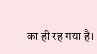का ही रह गया है।